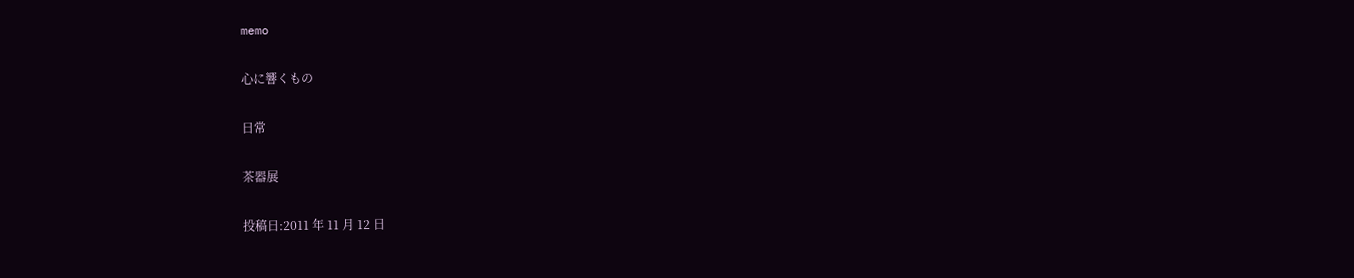memo

心に響くもの

日常

茶器展

投稿日:2011 年 11 月 12 日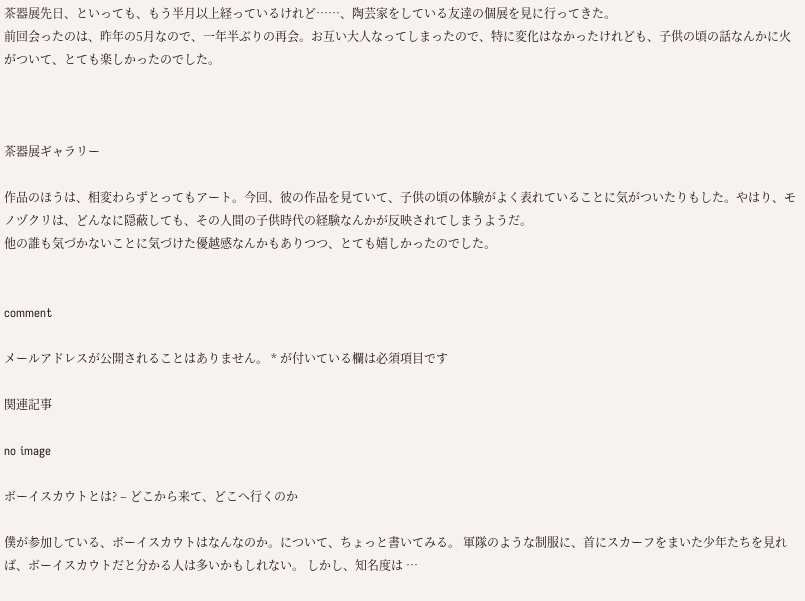茶器展先日、といっても、もう半月以上経っているけれど……、陶芸家をしている友達の個展を見に行ってきた。
前回会ったのは、昨年の5月なので、一年半ぶりの再会。お互い大人なってしまったので、特に変化はなかったけれども、子供の頃の話なんかに火がついて、とても楽しかったのでした。



茶器展ギャラリー

作品のほうは、相変わらずとってもアート。今回、彼の作品を見ていて、子供の頃の体験がよく表れていることに気がついたりもした。やはり、モノヅクリは、どんなに隠蔽しても、その人間の子供時代の経験なんかが反映されてしまうようだ。
他の誰も気づかないことに気づけた優越感なんかもありつつ、とても嬉しかったのでした。


comment

メールアドレスが公開されることはありません。 * が付いている欄は必須項目です

関連記事

no image

ボーイスカウトとは? – どこから来て、どこへ行くのか

僕が参加している、ボーイスカウトはなんなのか。について、ちょっと書いてみる。 軍隊のような制服に、首にスカーフをまいた少年たちを見れば、ボーイスカウトだと分かる人は多いかもしれない。 しかし、知名度は …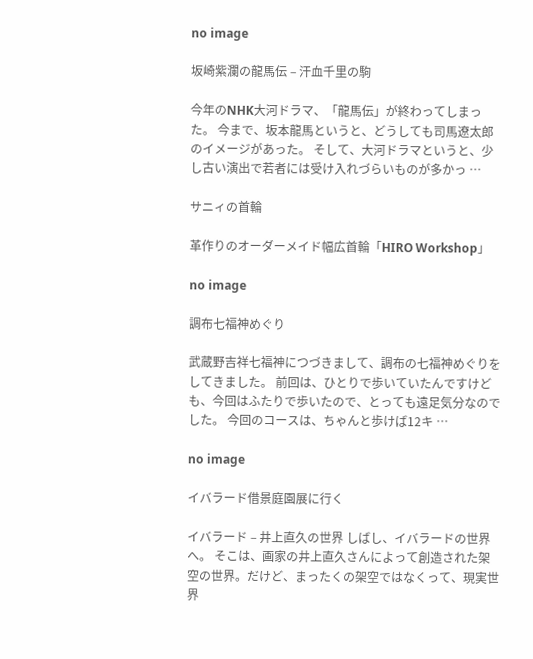no image

坂崎紫瀾の龍馬伝 – 汗血千里の駒

今年のNHK大河ドラマ、「龍馬伝」が終わってしまった。 今まで、坂本龍馬というと、どうしても司馬遼太郎のイメージがあった。 そして、大河ドラマというと、少し古い演出で若者には受け入れづらいものが多かっ …

サニィの首輪

革作りのオーダーメイド幅広首輪「HIRO Workshop」

no image

調布七福神めぐり

武蔵野吉祥七福神につづきまして、調布の七福神めぐりをしてきました。 前回は、ひとりで歩いていたんですけども、今回はふたりで歩いたので、とっても遠足気分なのでした。 今回のコースは、ちゃんと歩けば12キ …

no image

イバラード借景庭園展に行く

イバラード – 井上直久の世界 しばし、イバラードの世界へ。 そこは、画家の井上直久さんによって創造された架空の世界。だけど、まったくの架空ではなくって、現実世界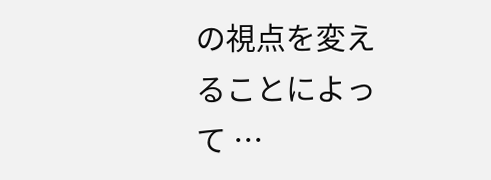の視点を変えることによって …